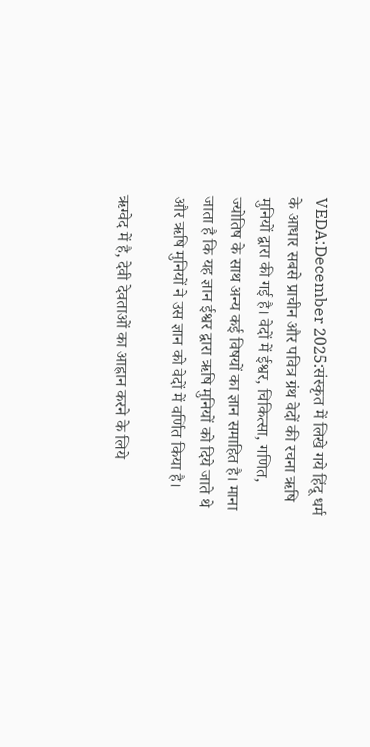VEDA:December 2025:संस्कृत में लिखे गये हिंदू धर्म के आधार सबसे प्राचीन और पवित्र ग्रंथ वेदों की रचना ऋषि मुनियों द्वारा की गई है। वेदों में ईश्वर, चिकित्सा, गणित, ज्योतिष के साथ अन्य कई विषयों का ज्ञान समाहित है। माना जाता है कि यह ज्ञान ईश्वर द्वारा ऋषि मुनियों को दिये जाते थे और ऋषि मुनियों ने उस ज्ञान को वेदों में वर्णित किया है।

ऋग्वेद में है, देवी देवताओं का आह्रान करने के लिये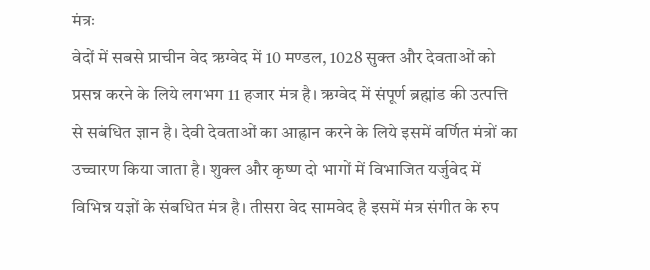मंत्रः
वेदों में सबसे प्राचीन वेद ऋग्वेद में 10 मण्डल, 1028 सुक्त और देवताओं को प्रसन्न करने के लिये लगभग 11 हजार मंत्र है। ऋग्वेद में संपूर्ण ब्रह्मांड की उत्पत्ति से सबंधित ज्ञान है। देवी देवताओं का आह्रान करने के लिये इसमें वर्णित मंत्रों का उच्चारण किया जाता है। शुक्ल और कृष्ण दो भागों में विभाजित यर्जुवेद में विभिन्न यज्ञों के संबधित मंत्र है। तीसरा वेद सामवेद है इसमें मंत्र संगीत के रुप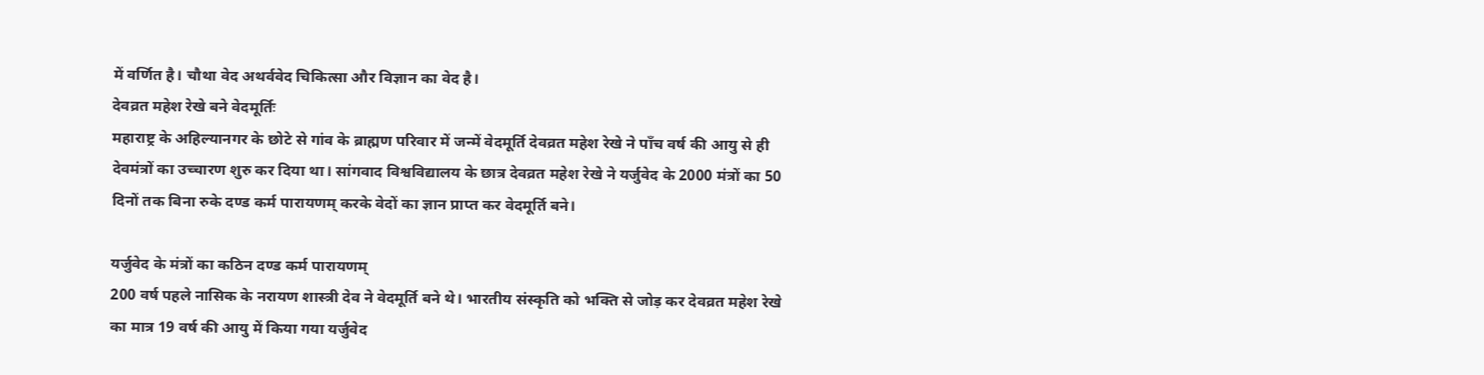में वर्णित है। चौथा वेद अथर्ववेद चिकित्सा और विज्ञान का वेद है।
देवव्रत महेश रेखे बने वेदमूर्तिः
महाराष्ट्र के अहिल्यानगर के छोटे से गांव के ब्राह्मण परिवार में जन्में वेदमूर्ति देवव्रत महेश रेखे ने पाँच वर्ष की आयु से ही देवमंत्रों का उच्चारण शुरु कर दिया था। सांगवाद विश्वविद्यालय के छात्र देवव्रत महेश रेखे ने यर्जुवेद के 2000 मंत्रों का 50 दिनों तक बिना रुके दण्ड कर्म पारायणम् करके वेदों का ज्ञान प्राप्त कर वेदमूर्ति बने।

यर्जुवेद के मंत्रों का कठिन दण्ड कर्म पारायणम्
200 वर्ष पहले नासिक के नरायण शास्त्री देव ने वेदमूर्ति बने थे। भारतीय संस्कृति को भक्ति से जोड़ कर देवव्रत महेश रेखे का मात्र 19 वर्ष की आयु में किया गया यर्जुवेद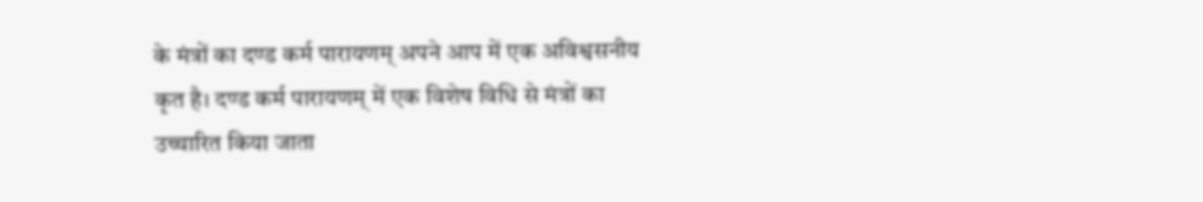के मंत्रों का दण्ड कर्म पारायणम् अपने आप में एक अविश्वसनीय कृत है। दण्ड कर्म पारायणम् में एक विशेष विधि से मंत्रों का उच्चारित किया जाता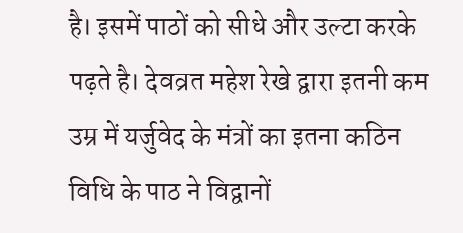है। इसमें पाठों को सीधे और उल्टा करके पढ़ते है। देवव्रत महेश रेखे द्वारा इतनी कम उम्र में यर्जुवेद के मंत्रों का इतना कठिन विधि के पाठ ने विद्वानों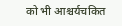को भी आश्चर्यचकित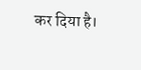कर दिया है।